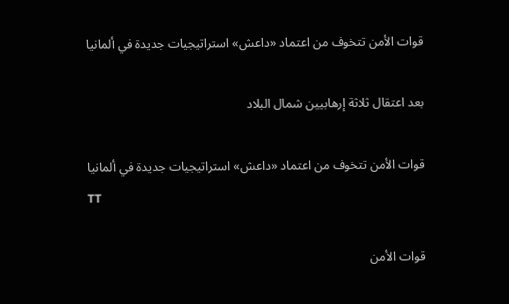قوات الأمن تتخوف من اعتماد «داعش» استراتيجيات جديدة في ألمانيا

بعد اعتقال ثلاثة إرهابيين شمال البلاد

قوات الأمن تتخوف من اعتماد «داعش» استراتيجيات جديدة في ألمانيا
TT

قوات الأمن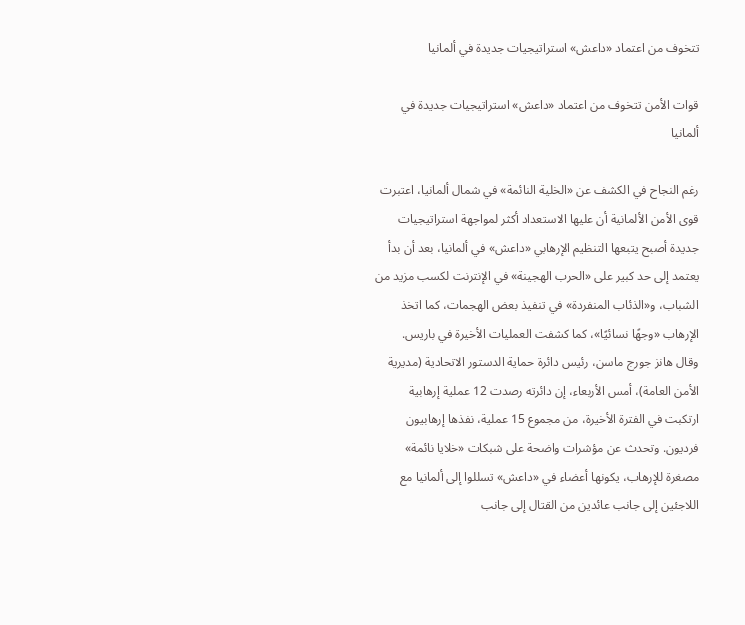تتخوف من اعتماد «داعش» استراتيجيات جديدة في ألمانيا

قوات الأمن تتخوف من اعتماد «داعش» استراتيجيات جديدة في ألمانيا

رغم النجاح في الكشف عن «الخلية النائمة» في شمال ألمانيا، اعتبرت قوى الأمن الألمانية أن عليها الاستعداد أكثر لمواجهة استراتيجيات جديدة أصبح يتبعها التنظيم الإرهابي «داعش» في ألمانيا، بعد أن بدأ يعتمد إلى حد كبير على «الحرب الهجينة» في الإنترنت لكسب مزيد من الشباب، و«الذئاب المنفردة» في تنفيذ بعض الهجمات، كما اتخذ الإرهاب «وجهًا نسائيًا»، كما كشفت العمليات الأخيرة في باريس.
وقال هانز جورج ماسن، رئيس دائرة حماية الدستور الاتحادية (مديرية الأمن العامة)، أمس الأربعاء، إن دائرته رصدت 12 عملية إرهابية ارتكبت في الفترة الأخيرة، من مجموع 15 عملية، نفذها إرهابيون فرديون. وتحدث عن مؤشرات واضحة على شبكات «خلايا نائمة» مصغرة للإرهاب، يكونها أعضاء في «داعش» تسللوا إلى ألمانيا مع اللاجئين إلى جانب عائدين من القتال إلى جانب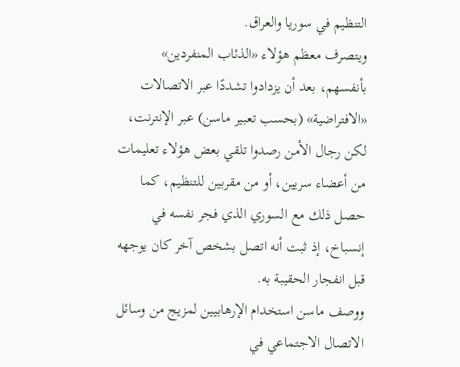التنظيم في سوريا والعراق.
ويتصرف معظم هؤلاء «الذئاب المنفردين» بأنفسهم، بعد أن يزدادوا تشددًا عبر الاتصالات «الافتراضية» (بحسب تعبير ماسن) عبر الإنترنت، لكن رجال الأمن رصدوا تلقي بعض هؤلاء تعليمات من أعضاء سريين، أو من مقربين للتنظيم، كما حصل ذلك مع السوري الذي فجر نفسه في إنسباخ، إذ ثبت أنه اتصل بشخص آخر كان يوجهه قبل انفجار الحقيبة به.
ووصف ماسن استخدام الإرهابيين لمزيج من وسائل الاتصال الاجتماعي في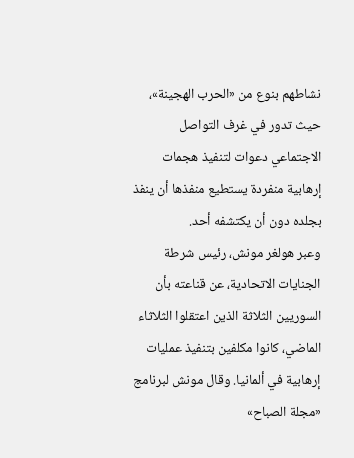نشاطهم بنوع من «الحرب الهجينة»، حيث تدور في غرف التواصل الاجتماعي دعوات لتنفيذ هجمات إرهابية منفردة يستطيع منفذها أن ينفذ بجلده دون أن يكتشفه أحد.
وعبر هولغر مونش، رئيس شرطة الجنايات الاتحادية، عن قناعته بأن السوريين الثلاثة الذين اعتقلوا الثلاثاء الماضي، كانوا مكلفين بتنفيذ عمليات إرهابية في ألمانيا. وقال مونش لبرنامج «مجلة الصباح»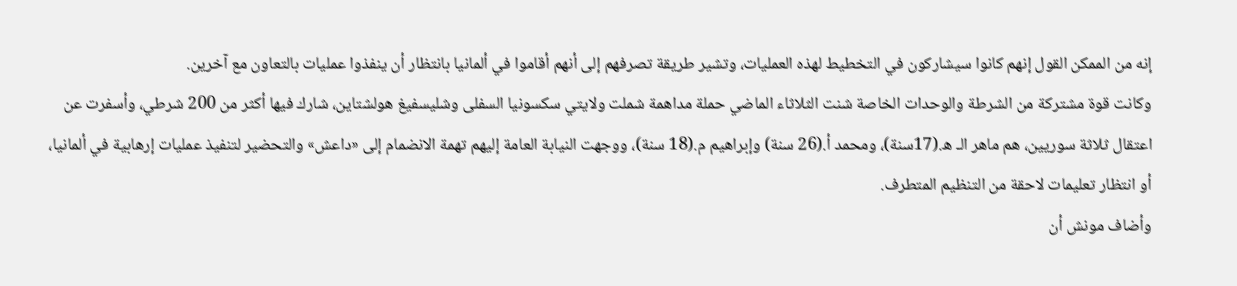إنه من الممكن القول إنهم كانوا سيشاركون في التخطيط لهذه العمليات، وتشير طريقة تصرفهم إلى أنهم أقاموا في ألمانيا بانتظار أن ينفذوا عمليات بالتعاون مع آخرين.
وكانت قوة مشتركة من الشرطة والوحدات الخاصة شنت الثلاثاء الماضي حملة مداهمة شملت ولايتي سكسونيا السفلى وشليسفيغ هولشتاين، شارك فيها أكثر من 200 شرطي، وأسفرت عن اعتقال ثلاثة سوريين، هم ماهر الـ ه.(17سنة)، ومحمد أ.(26 سنة) وإبراهيم م.(18 سنة)، ووجهت النيابة العامة إليهم تهمة الانضمام إلى «داعش» والتحضير لتنفيذ عمليات إرهابية في ألمانيا، أو انتظار تعليمات لاحقة من التنظيم المتطرف.
وأضاف مونش أن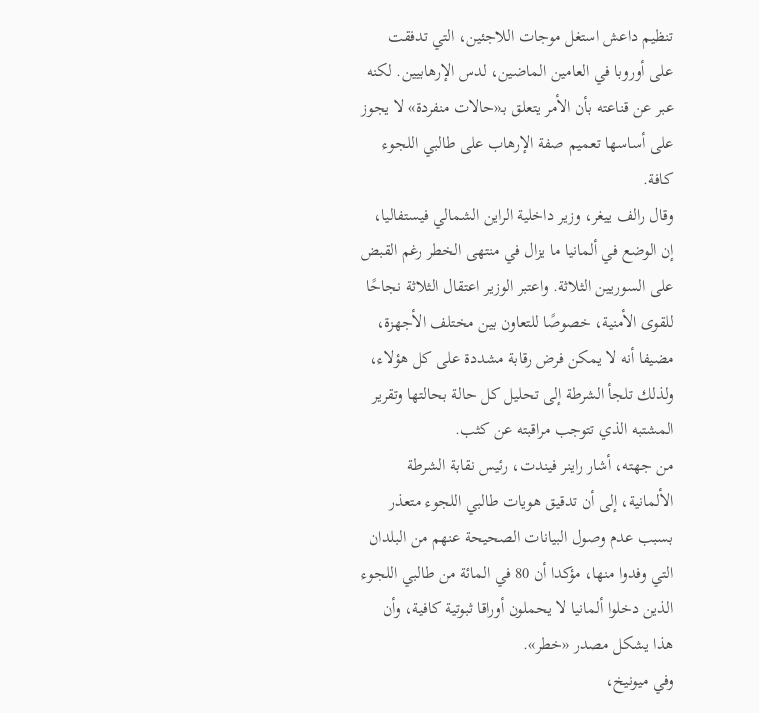تنظيم داعش استغل موجات اللاجئين، التي تدفقت على أوروبا في العامين الماضين، لدس الإرهابيين. لكنه عبر عن قناعته بأن الأمر يتعلق بـ«حالات منفردة» لا يجوز على أساسها تعميم صفة الإرهاب على طالبي اللجوء كافة.
وقال رالف ييغر، وزير داخلية الراين الشمالي فيستفاليا، إن الوضع في ألمانيا ما يزال في منتهى الخطر رغم القبض على السوريين الثلاثة. واعتبر الوزير اعتقال الثلاثة نجاحًا للقوى الأمنية، خصوصًا للتعاون بين مختلف الأجهزة، مضيفا أنه لا يمكن فرض رقابة مشددة على كل هؤلاء، ولذلك تلجأ الشرطة إلى تحليل كل حالة بحالتها وتقرير المشتبه الذي تتوجب مراقبته عن كثب.
من جهته، أشار راينر فيندت، رئيس نقابة الشرطة الألمانية، إلى أن تدقيق هويات طالبي اللجوء متعذر بسبب عدم وصول البيانات الصحيحة عنهم من البلدان التي وفدوا منها، مؤكدا أن 80 في المائة من طالبي اللجوء الذين دخلوا ألمانيا لا يحملون أوراقا ثبوتية كافية، وأن هذا يشكل مصدر «خطر».
وفي ميونيخ،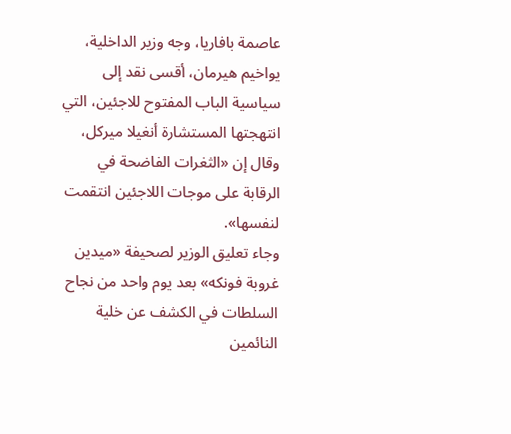عاصمة بافاريا، وجه وزير الداخلية، يواخيم هيرمان، أقسى نقد إلى سياسية الباب المفتوح للاجئين، التي انتهجتها المستشارة أنغيلا ميركل، وقال إن «الثغرات الفاضحة في الرقابة على موجات اللاجئين انتقمت لنفسها».
وجاء تعليق الوزير لصحيفة «ميدين غروبة فونكه» بعد يوم واحد من نجاح السلطات في الكشف عن خلية النائمين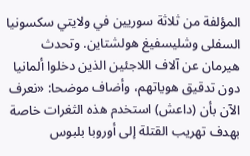المؤلفة من ثلاثة سوريين في ولايتي سكسونيا السفلى وشليسفيغ هولشتاين. وتحدث هيرمان عن آلاف اللاجئين الذين دخلوا ألمانيا دون تدقيق هوياتهم، وأضاف موضحا: «نعرف الآن بأن (داعش) استخدم هذه الثغرات خاصة بهدف تهريب القتلة إلى أوروبا بلبوس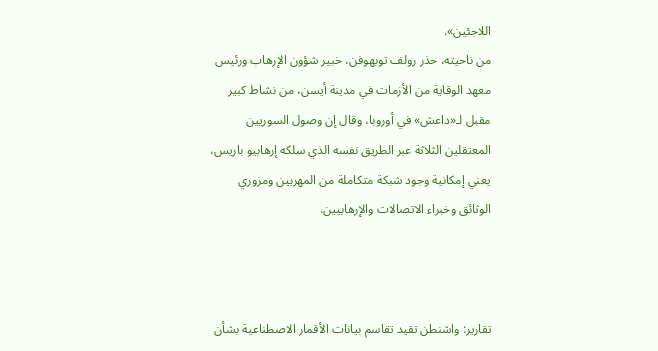اللاجئين».
من ناحيته، حذر رولف توبهوفن، خبير شؤون الإرهاب ورئيس معهد الوقاية من الأزمات في مدينة أيسن، من نشاط كبير مقبل لـ«داعش» في أوروبا، وقال إن وصول السوريين المعتقلين الثلاثة عبر الطريق نفسه الذي سلكه إرهابيو باريس، يعني إمكانية وجود شبكة متكاملة من المهربين ومزوري الوثائق وخبراء الاتصالات والإرهابيين.



تقارير: واشنطن تقيد تقاسم بيانات الأقمار الاصطناعية بشأن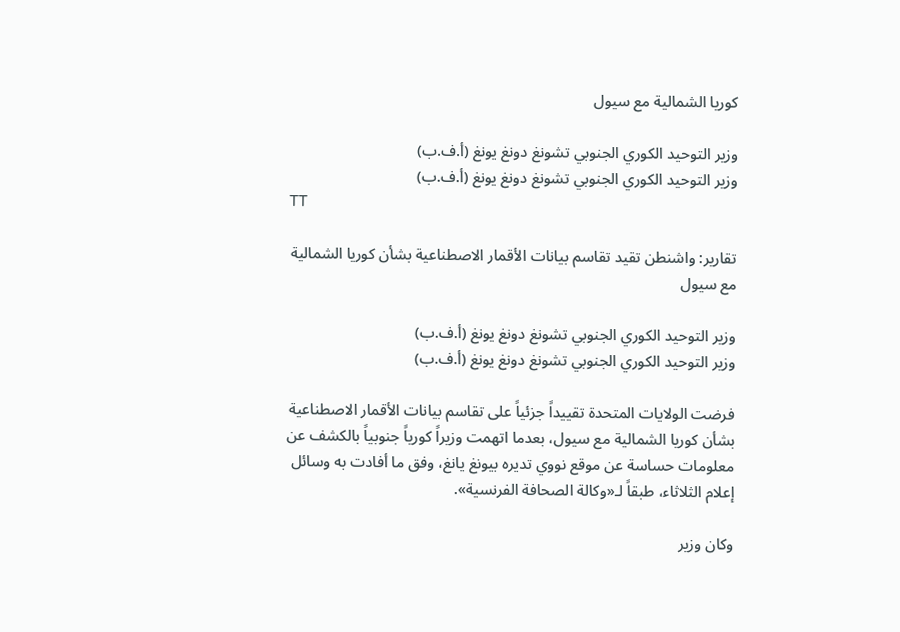كوريا الشمالية مع سيول

وزير التوحيد الكوري الجنوبي تشونغ دونغ يونغ (أ.ف.ب)
وزير التوحيد الكوري الجنوبي تشونغ دونغ يونغ (أ.ف.ب)
TT

تقارير: واشنطن تقيد تقاسم بيانات الأقمار الاصطناعية بشأن كوريا الشمالية مع سيول

وزير التوحيد الكوري الجنوبي تشونغ دونغ يونغ (أ.ف.ب)
وزير التوحيد الكوري الجنوبي تشونغ دونغ يونغ (أ.ف.ب)

فرضت الولايات المتحدة تقييداً جزئياً على تقاسم بيانات الأقمار الاصطناعية بشأن كوريا الشمالية مع سيول، بعدما اتهمت وزيراً كورياً جنوبياً بالكشف عن معلومات حساسة عن موقع نووي تديره بيونغ يانغ، وفق ما أفادت به وسائل إعلام الثلاثاء، طبقاً لـ«وكالة الصحافة الفرنسية».

وكان وزير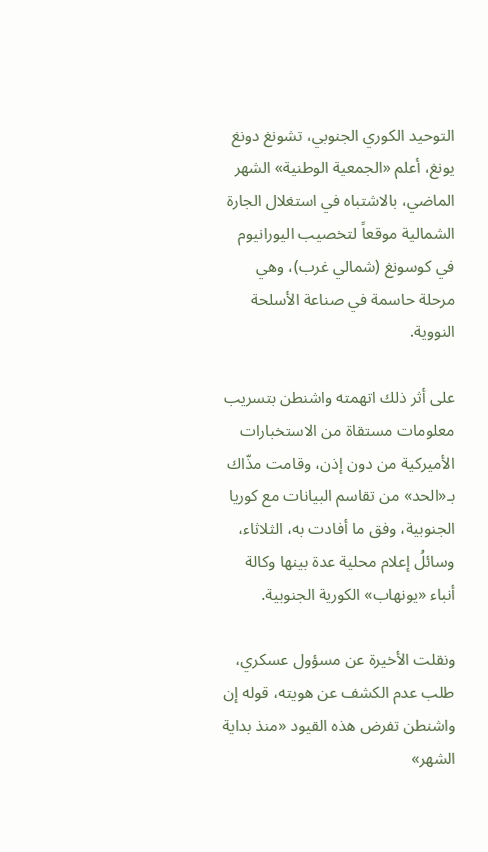التوحيد الكوري الجنوبي، تشونغ دونغ يونغ، أعلم «الجمعية الوطنية» الشهر الماضي، بالاشتباه في استغلال الجارة الشمالية موقعاً لتخصيب اليورانيوم في كوسونغ (شمالي غرب)، وهي مرحلة حاسمة في صناعة الأسلحة النووية.

على أثر ذلك اتهمته واشنطن بتسريب معلومات مستقاة من الاستخبارات الأميركية من دون إذن، وقامت مذّاك بـ«الحد» من تقاسم البيانات مع كوريا الجنوبية، وفق ما أفادت به، الثلاثاء، وسائلُ إعلام محلية عدة بينها وكالة أنباء «يونهاب» الكورية الجنوبية.

ونقلت الأخيرة عن مسؤول عسكري، طلب عدم الكشف عن هويته، قوله إن واشنطن تفرض هذه القيود «منذ بداية الشهر»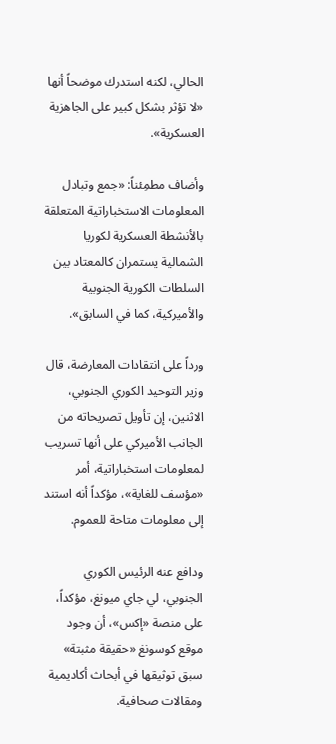الحالي، لكنه استدرك موضحاً أنها «لا تؤثر بشكل كبير على الجاهزية العسكرية».

وأضاف مطمِئناً: «جمع وتبادل المعلومات الاستخباراتية المتعلقة بالأنشطة العسكرية لكوريا الشمالية يستمران كالمعتاد بين السلطات الكورية الجنوبية والأميركية، كما في السابق».

ورداً على انتقادات المعارضة، قال وزير التوحيد الكوري الجنوبي، الاثنين، إن تأويل تصريحاته من الجانب الأميركي على أنها تسريب لمعلومات استخباراتية، أمر «مؤسف للغاية»، مؤكداً أنه استند إلى معلومات متاحة للعموم.

ودافع عنه الرئيس الكوري الجنوبي، لي جاي ميونغ، مؤكداً، على منصة «إكس»، أن وجود موقع كوسونغ «حقيقة مثبتة» سبق توثيقها في أبحاث أكاديمية ومقالات صحافية.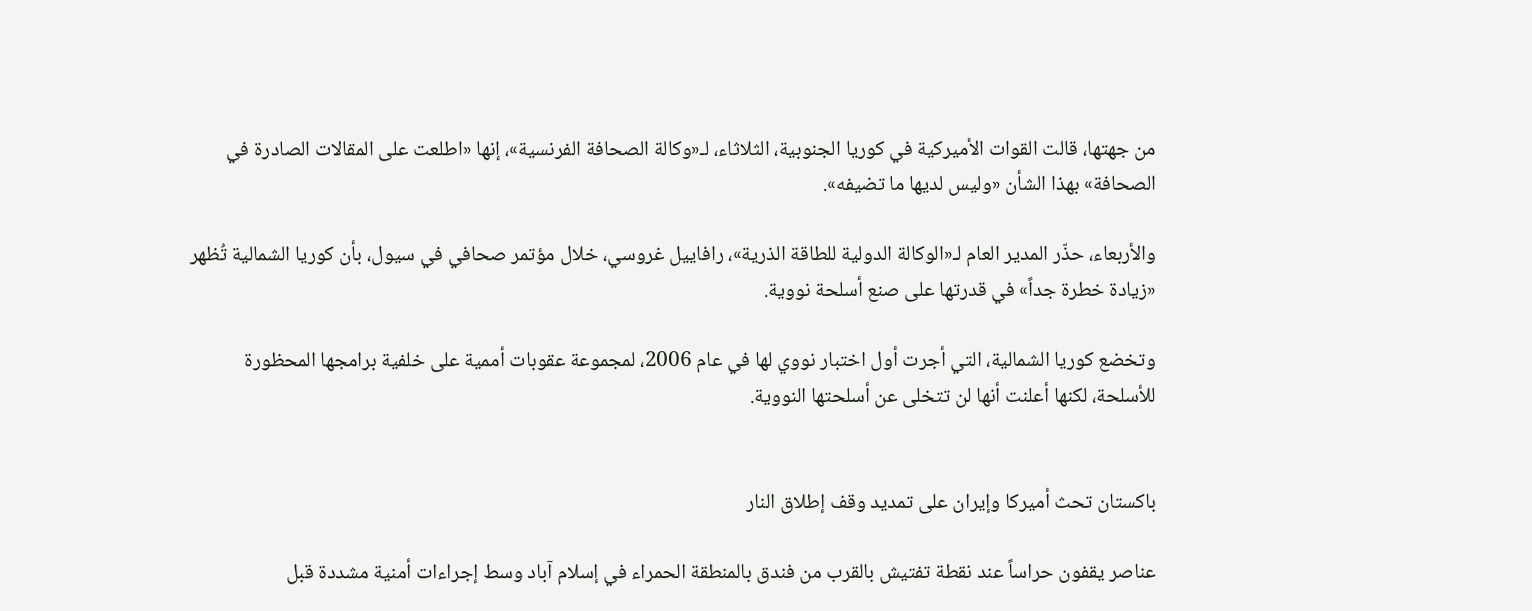من جهتها، قالت القوات الأميركية في كوريا الجنوبية، الثلاثاء، لـ«وكالة الصحافة الفرنسية»، إنها «اطلعت على المقالات الصادرة في الصحافة» بهذا الشأن «وليس لديها ما تضيفه».

والأربعاء، حذّر المدير العام لـ«الوكالة الدولية للطاقة الذرية»، رافاييل غروسي، خلال مؤتمر صحافي في سيول، بأن كوريا الشمالية تُظهر «زيادة خطرة جداً» في قدرتها على صنع أسلحة نووية.

وتخضع كوريا الشمالية، التي أجرت أول اختبار نووي لها في عام 2006، لمجموعة عقوبات أممية على خلفية برامجها المحظورة للأسلحة، لكنها أعلنت أنها لن تتخلى عن أسلحتها النووية.


باكستان تحث أميركا وإيران على تمديد وقف إطلاق النار

عناصر يقفون حراساً عند نقطة تفتيش بالقرب من فندق بالمنطقة الحمراء في إسلام آباد وسط إجراءات أمنية مشددة قبل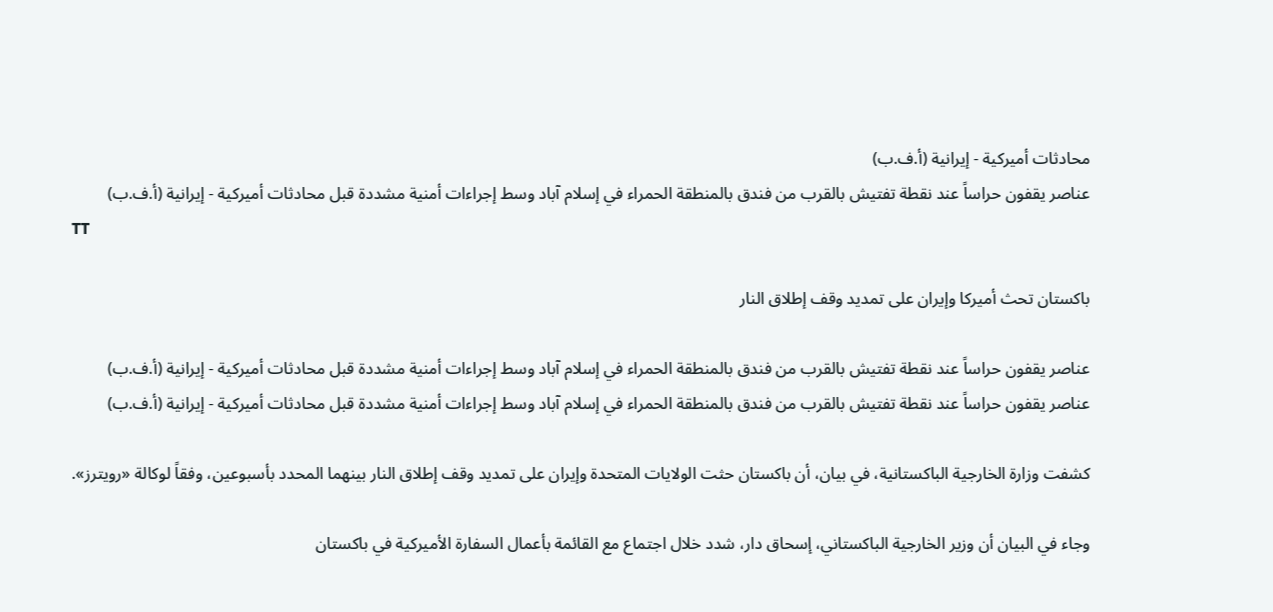محادثات أميركية - إيرانية (أ.ف.ب)
عناصر يقفون حراساً عند نقطة تفتيش بالقرب من فندق بالمنطقة الحمراء في إسلام آباد وسط إجراءات أمنية مشددة قبل محادثات أميركية - إيرانية (أ.ف.ب)
TT

باكستان تحث أميركا وإيران على تمديد وقف إطلاق النار

عناصر يقفون حراساً عند نقطة تفتيش بالقرب من فندق بالمنطقة الحمراء في إسلام آباد وسط إجراءات أمنية مشددة قبل محادثات أميركية - إيرانية (أ.ف.ب)
عناصر يقفون حراساً عند نقطة تفتيش بالقرب من فندق بالمنطقة الحمراء في إسلام آباد وسط إجراءات أمنية مشددة قبل محادثات أميركية - إيرانية (أ.ف.ب)

كشفت وزارة الخارجية الباكستانية، في بيان، أن باكستان حثت الولايات المتحدة وإيران ‌على تمديد وقف ‌إطلاق النار ‌بينهما المحدد بأسبوعين، وفقاً لوكالة «رويترز».

وجاء في البيان أن وزير الخارجية الباكستاني، إسحاق دار، شدد خلال اجتماع مع ‌القائمة ‌بأعمال السفارة ‌الأميركية في ‌باكستان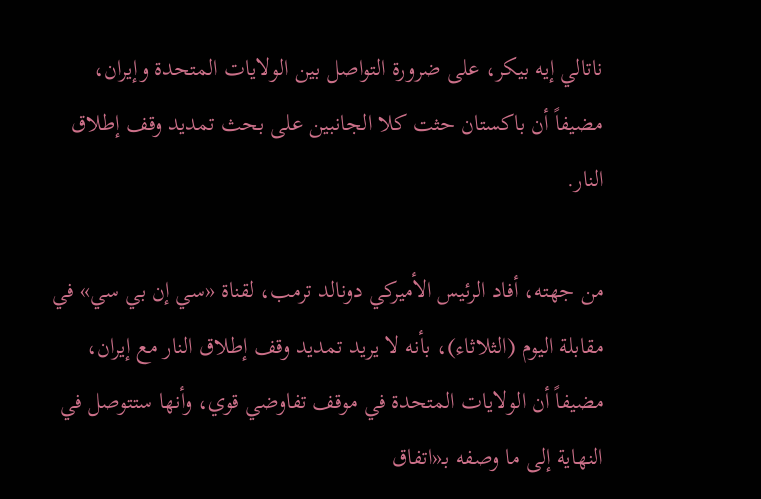ناتالي إيه بيكر، على ضرورة التواصل بين ‌الولايات المتحدة وإيران، مضيفاً أن باكستان حثت كلا الجانبين على بحث تمديد وقف إطلاق النار.

من جهته، أفاد الرئيس الأميركي دونالد ترمب، لقناة «سي إن بي سي» في مقابلة اليوم (الثلاثاء)، بأنه لا يريد تمديد وقف إطلاق النار مع إيران، مضيفاً أن ‌الولايات المتحدة في ‌موقف تفاوضي ‌قوي، وأنها ستتوصل في النهاية إلى ما وصفه بـ«اتفاق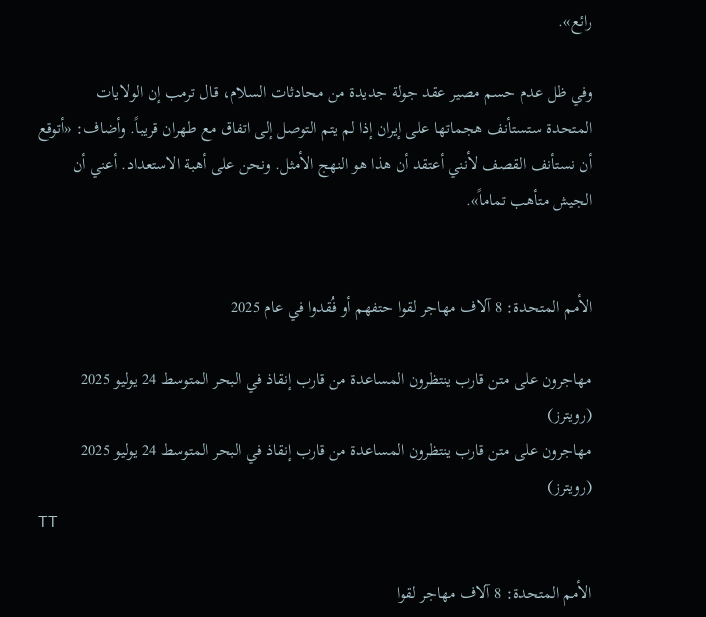رائع».

وفي ظل ‌عدم حسم مصير ‌عقد جولة جديدة من محادثات السلام، قال ترمب إن الولايات المتحدة ‌ستستأنف هجماتها على إيران إذا لم يتم التوصل إلى اتفاق مع طهران قريباً. وأضاف: «أتوقع أن نستأنف القصف لأنني أعتقد أن هذا هو النهج الأمثل. ونحن على أهبة الاستعداد. أعني أن الجيش متأهب تماماً».


الأمم المتحدة: 8 آلاف مهاجر لقوا حتفهم أو فُقدوا في عام 2025

مهاجرون على متن قارب ينتظرون المساعدة من قارب إنقاذ في البحر المتوسط 24 يوليو 2025 (رويترز)
مهاجرون على متن قارب ينتظرون المساعدة من قارب إنقاذ في البحر المتوسط 24 يوليو 2025 (رويترز)
TT

الأمم المتحدة: 8 آلاف مهاجر لقوا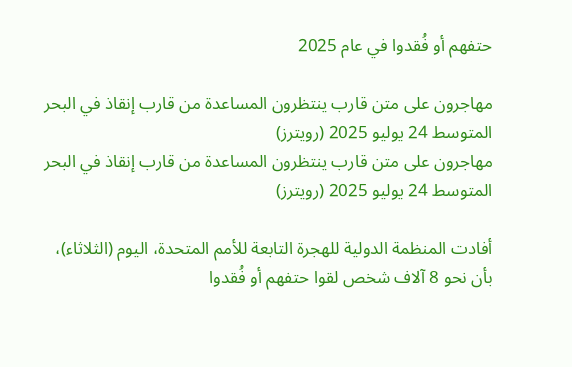حتفهم أو فُقدوا في عام 2025

مهاجرون على متن قارب ينتظرون المساعدة من قارب إنقاذ في البحر المتوسط 24 يوليو 2025 (رويترز)
مهاجرون على متن قارب ينتظرون المساعدة من قارب إنقاذ في البحر المتوسط 24 يوليو 2025 (رويترز)

أفادت المنظمة الدولية للهجرة التابعة للأمم المتحدة، اليوم (الثلاثاء)، بأن نحو 8 آلاف شخص لقوا حتفهم أو فُقدوا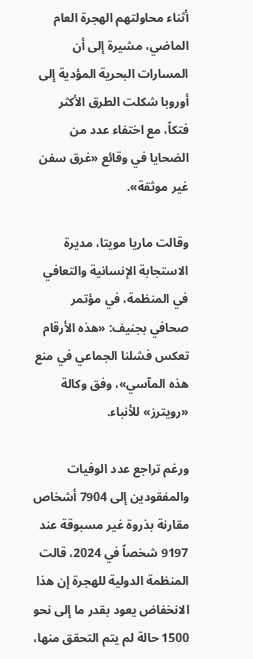أثناء محاولتهم الهجرة العام الماضي، مشيرة إلى أن المسارات البحرية المؤدية إلى أوروبا شكلت الطرق الأكثر فتكاً، مع اختفاء عدد من الضحايا في وقائع «غرق سفن غير موثقة».

وقالت ماريا مويتا، مديرة الاستجابة الإنسانية والتعافي في المنظمة، في مؤتمر صحافي بجنيف: «هذه الأرقام تعكس فشلنا الجماعي في منع هذه المآسي»، وفق وكالة «رويترز» للأنباء.

ورغم تراجع عدد الوفيات والمفقودين إلى 7904 أشخاص مقارنة بذروة غير مسبوقة عند 9197 شخصاً في 2024، قالت المنظمة الدولية للهجرة إن هذا الانخفاض يعود بقدر ما إلى نحو 1500 حالة لم يتم التحقق منها،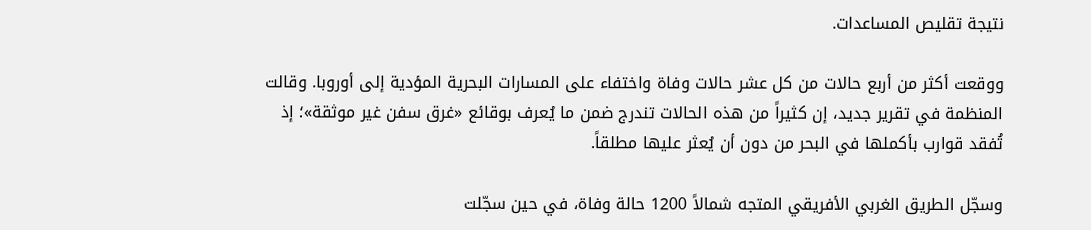نتيجة تقليص المساعدات.

ووقعت أكثر من أربع حالات من كل عشر حالات وفاة واختفاء على المسارات البحرية المؤدية إلى أوروبا. وقالت المنظمة في تقرير جديد، إن كثيراً من هذه الحالات تندرج ضمن ما يُعرف بوقائع «غرق سفن غير موثقة»؛ إذ تُفقد قوارب بأكملها في البحر من دون أن يُعثر عليها مطلقاً.

وسجّل الطريق الغربي الأفريقي المتجه شمالاً 1200 حالة وفاة، في حين سجّلت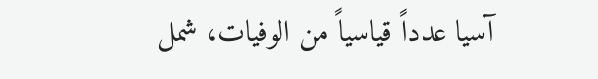آسيا عدداً قياسياً من الوفيات، شمل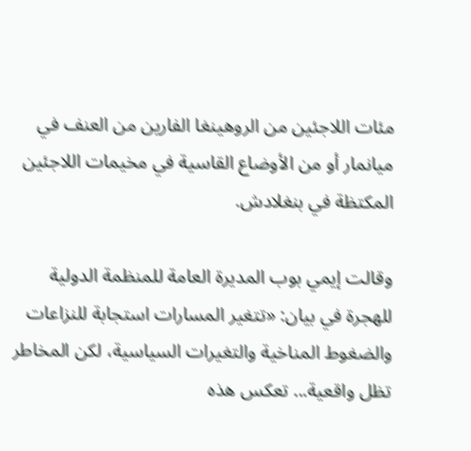مئات اللاجئين من الروهينغا الفارين من العنف في ميانمار أو من الأوضاع القاسية في مخيمات اللاجئين المكتظة في بنغلادش.

وقالت إيمي بوب المديرة العامة للمنظمة الدولية للهجرة في بيان: «تتغير المسارات استجابة للنزاعات والضغوط المناخية والتغيرات السياسية، لكن المخاطر تظل واقعية... تعكس هذه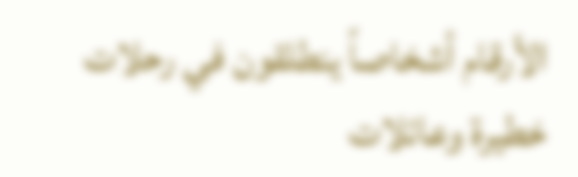الأرقام أشخاصاً ينطلقون في رحلات خطيرة وعائلات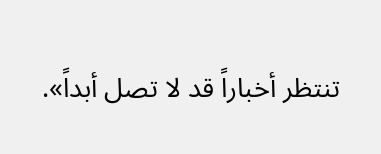تنتظر أخباراً قد لا تصل أبداً».